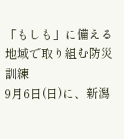「もしも」に備える 地域で取り組む防災訓練
9月6日(日)に、新潟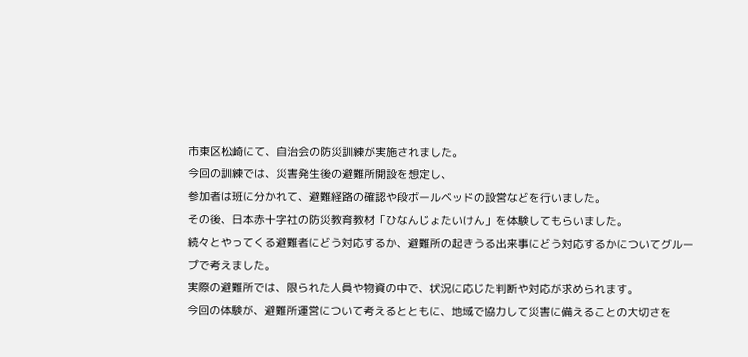市東区松崎にて、自治会の防災訓練が実施されました。
今回の訓練では、災害発生後の避難所開設を想定し、
参加者は班に分かれて、避難経路の確認や段ボールベッドの設営などを行いました。
その後、日本赤十字社の防災教育教材「ひなんじょたいけん」を体験してもらいました。
続々とやってくる避難者にどう対応するか、避難所の起きうる出来事にどう対応するかについてグループで考えました。
実際の避難所では、限られた人員や物資の中で、状況に応じた判断や対応が求められます。
今回の体験が、避難所運営について考えるとともに、地域で協力して災害に備えることの大切さを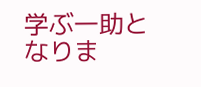学ぶ一助となりま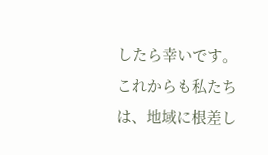したら幸いです。
これからも私たちは、地域に根差し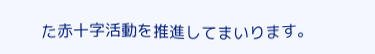た赤十字活動を推進してまいります。